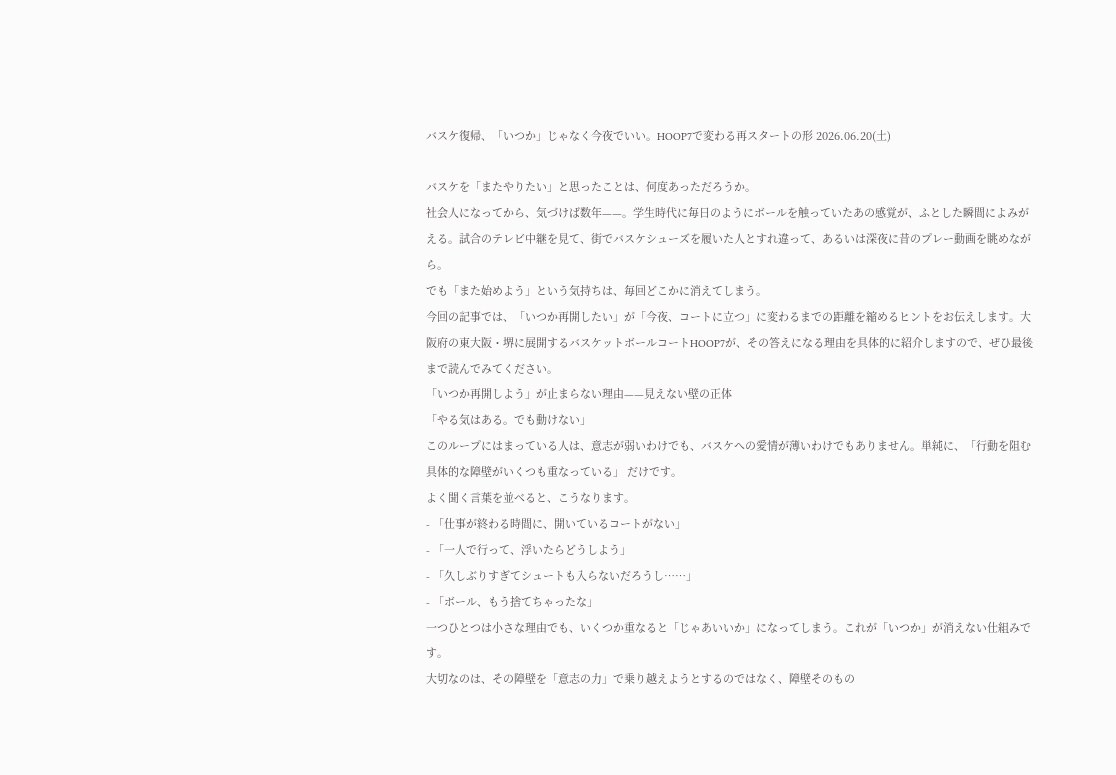バスケ復帰、「いつか」じゃなく今夜でいい。HOOP7で変わる再スタートの形 2026.06.20(土)

バスケを「またやりたい」と思ったことは、何度あっただろうか。
社会人になってから、気づけば数年——。学生時代に毎日のようにボールを触っていたあの感覚が、ふとした瞬間によみがえる。試合のテレビ中継を見て、街でバスケシューズを履いた人とすれ違って、あるいは深夜に昔のプレー動画を眺めながら。
でも「また始めよう」という気持ちは、毎回どこかに消えてしまう。
今回の記事では、「いつか再開したい」が「今夜、コートに立つ」に変わるまでの距離を縮めるヒントをお伝えします。大阪府の東大阪・堺に展開するバスケットボールコートHOOP7が、その答えになる理由を具体的に紹介しますので、ぜひ最後まで読んでみてください。
「いつか再開しよう」が止まらない理由——見えない壁の正体
「やる気はある。でも動けない」
このループにはまっている人は、意志が弱いわけでも、バスケへの愛情が薄いわけでもありません。単純に、「行動を阻む具体的な障壁がいくつも重なっている」 だけです。
よく聞く言葉を並べると、こうなります。
- 「仕事が終わる時間に、開いているコートがない」
- 「一人で行って、浮いたらどうしよう」
- 「久しぶりすぎてシュートも入らないだろうし……」
- 「ボール、もう捨てちゃったな」
一つひとつは小さな理由でも、いくつか重なると「じゃあいいか」になってしまう。これが「いつか」が消えない仕組みです。
大切なのは、その障壁を「意志の力」で乗り越えようとするのではなく、障壁そのもの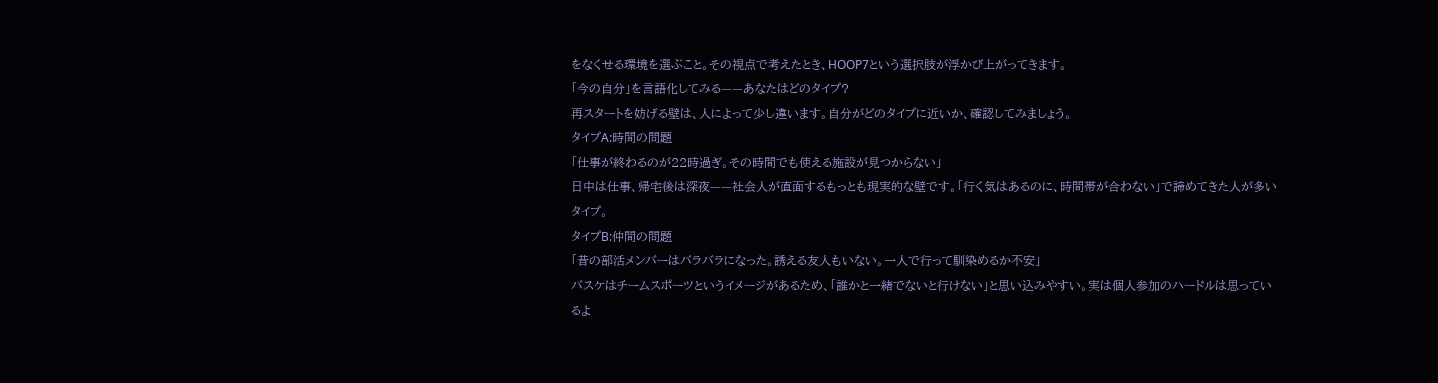をなくせる環境を選ぶこと。その視点で考えたとき、HOOP7という選択肢が浮かび上がってきます。
「今の自分」を言語化してみる——あなたはどのタイプ?
再スタートを妨げる壁は、人によって少し違います。自分がどのタイプに近いか、確認してみましょう。
タイプA:時間の問題
「仕事が終わるのが22時過ぎ。その時間でも使える施設が見つからない」
日中は仕事、帰宅後は深夜——社会人が直面するもっとも現実的な壁です。「行く気はあるのに、時間帯が合わない」で諦めてきた人が多いタイプ。
タイプB:仲間の問題
「昔の部活メンバーはバラバラになった。誘える友人もいない。一人で行って馴染めるか不安」
バスケはチームスポーツというイメージがあるため、「誰かと一緒でないと行けない」と思い込みやすい。実は個人参加のハードルは思っているよ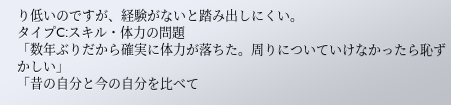り低いのですが、経験がないと踏み出しにくい。
タイプC:スキル・体力の問題
「数年ぶりだから確実に体力が落ちた。周りについていけなかったら恥ずかしい」
「昔の自分と今の自分を比べて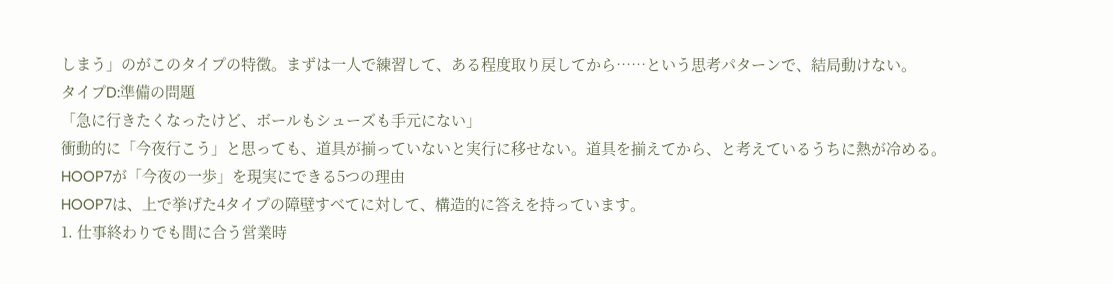しまう」のがこのタイプの特徴。まずは一人で練習して、ある程度取り戻してから……という思考パターンで、結局動けない。
タイプD:準備の問題
「急に行きたくなったけど、ボールもシューズも手元にない」
衝動的に「今夜行こう」と思っても、道具が揃っていないと実行に移せない。道具を揃えてから、と考えているうちに熱が冷める。
HOOP7が「今夜の一歩」を現実にできる5つの理由
HOOP7は、上で挙げた4タイプの障壁すべてに対して、構造的に答えを持っています。
1. 仕事終わりでも間に合う営業時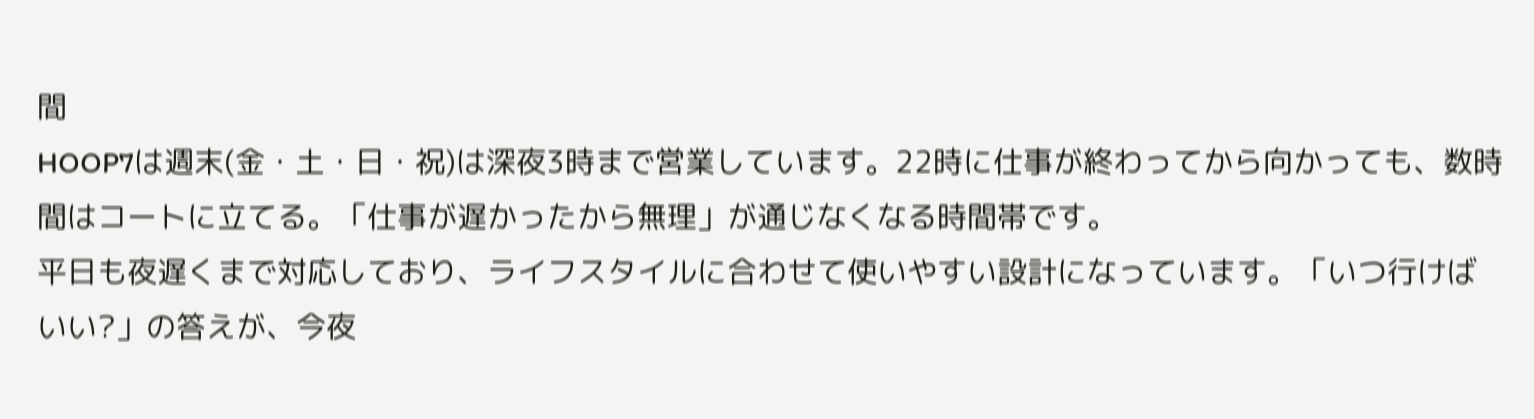間
HOOP7は週末(金・土・日・祝)は深夜3時まで営業しています。22時に仕事が終わってから向かっても、数時間はコートに立てる。「仕事が遅かったから無理」が通じなくなる時間帯です。
平日も夜遅くまで対応しており、ライフスタイルに合わせて使いやすい設計になっています。「いつ行けばいい?」の答えが、今夜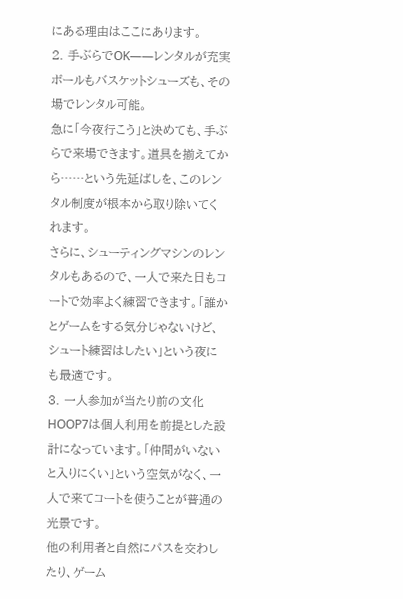にある理由はここにあります。
2. 手ぶらでOK——レンタルが充実
ボールもバスケットシューズも、その場でレンタル可能。
急に「今夜行こう」と決めても、手ぶらで来場できます。道具を揃えてから……という先延ばしを、このレンタル制度が根本から取り除いてくれます。
さらに、シューティングマシンのレンタルもあるので、一人で来た日もコートで効率よく練習できます。「誰かとゲームをする気分じゃないけど、シュート練習はしたい」という夜にも最適です。
3. 一人参加が当たり前の文化
HOOP7は個人利用を前提とした設計になっています。「仲間がいないと入りにくい」という空気がなく、一人で来てコートを使うことが普通の光景です。
他の利用者と自然にパスを交わしたり、ゲーム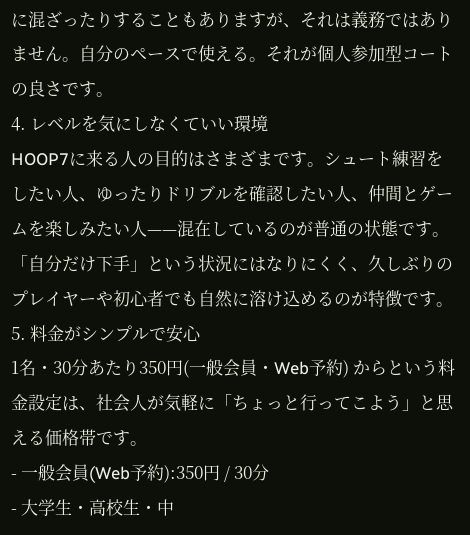に混ざったりすることもありますが、それは義務ではありません。自分のペースで使える。それが個人参加型コートの良さです。
4. レベルを気にしなくていい環境
HOOP7に来る人の目的はさまざまです。シュート練習をしたい人、ゆったりドリブルを確認したい人、仲間とゲームを楽しみたい人——混在しているのが普通の状態です。
「自分だけ下手」という状況にはなりにくく、久しぶりのプレイヤーや初心者でも自然に溶け込めるのが特徴です。
5. 料金がシンプルで安心
1名・30分あたり350円(一般会員・Web予約) からという料金設定は、社会人が気軽に「ちょっと行ってこよう」と思える価格帯です。
- 一般会員(Web予約):350円 / 30分
- 大学生・高校生・中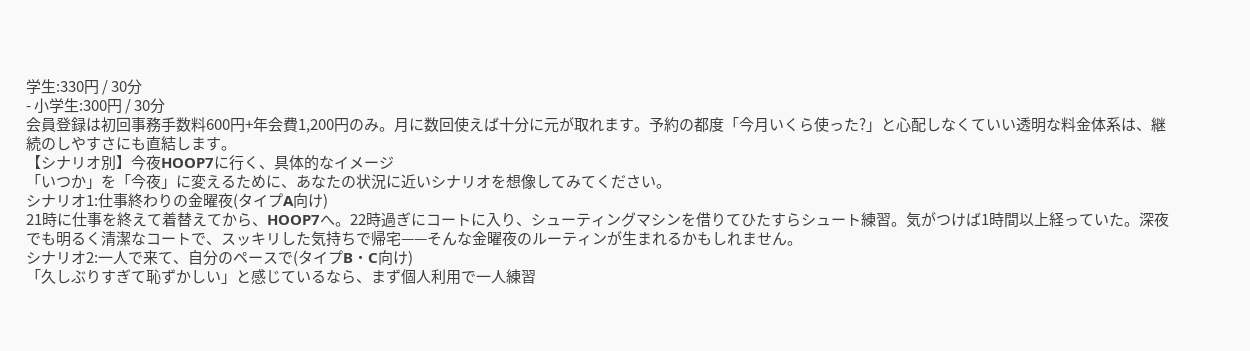学生:330円 / 30分
- 小学生:300円 / 30分
会員登録は初回事務手数料600円+年会費1,200円のみ。月に数回使えば十分に元が取れます。予約の都度「今月いくら使った?」と心配しなくていい透明な料金体系は、継続のしやすさにも直結します。
【シナリオ別】今夜HOOP7に行く、具体的なイメージ
「いつか」を「今夜」に変えるために、あなたの状況に近いシナリオを想像してみてください。
シナリオ1:仕事終わりの金曜夜(タイプA向け)
21時に仕事を終えて着替えてから、HOOP7へ。22時過ぎにコートに入り、シューティングマシンを借りてひたすらシュート練習。気がつけば1時間以上経っていた。深夜でも明るく清潔なコートで、スッキリした気持ちで帰宅——そんな金曜夜のルーティンが生まれるかもしれません。
シナリオ2:一人で来て、自分のペースで(タイプB・C向け)
「久しぶりすぎて恥ずかしい」と感じているなら、まず個人利用で一人練習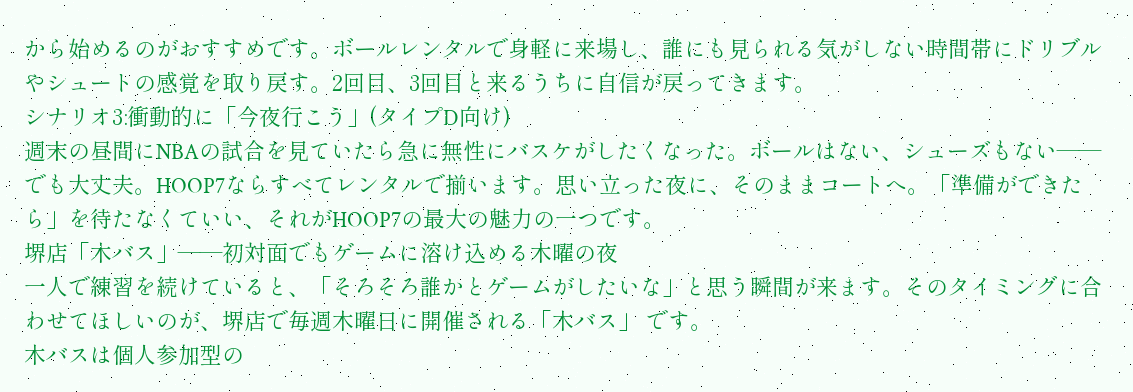から始めるのがおすすめです。ボールレンタルで身軽に来場し、誰にも見られる気がしない時間帯にドリブルやシュートの感覚を取り戻す。2回目、3回目と来るうちに自信が戻ってきます。
シナリオ3:衝動的に「今夜行こう」(タイプD向け)
週末の昼間にNBAの試合を見ていたら急に無性にバスケがしたくなった。ボールはない、シューズもない——でも大丈夫。HOOP7ならすべてレンタルで揃います。思い立った夜に、そのままコートへ。「準備ができたら」を待たなくていい、それがHOOP7の最大の魅力の一つです。
堺店「木バス」——初対面でもゲームに溶け込める木曜の夜
一人で練習を続けていると、「そろそろ誰かとゲームがしたいな」と思う瞬間が来ます。そのタイミングに合わせてほしいのが、堺店で毎週木曜日に開催される「木バス」 です。
木バスは個人参加型の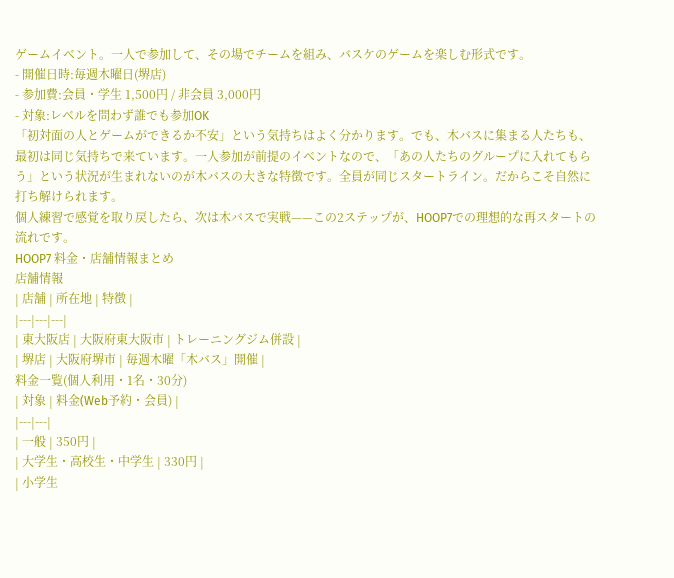ゲームイベント。一人で参加して、その場でチームを組み、バスケのゲームを楽しむ形式です。
- 開催日時:毎週木曜日(堺店)
- 参加費:会員・学生 1,500円 / 非会員 3,000円
- 対象:レベルを問わず誰でも参加OK
「初対面の人とゲームができるか不安」という気持ちはよく分かります。でも、木バスに集まる人たちも、最初は同じ気持ちで来ています。一人参加が前提のイベントなので、「あの人たちのグループに入れてもらう」という状況が生まれないのが木バスの大きな特徴です。全員が同じスタートライン。だからこそ自然に打ち解けられます。
個人練習で感覚を取り戻したら、次は木バスで実戦——この2ステップが、HOOP7での理想的な再スタートの流れです。
HOOP7 料金・店舗情報まとめ
店舗情報
| 店舗 | 所在地 | 特徴 |
|---|---|---|
| 東大阪店 | 大阪府東大阪市 | トレーニングジム併設 |
| 堺店 | 大阪府堺市 | 毎週木曜「木バス」開催 |
料金一覧(個人利用・1名・30分)
| 対象 | 料金(Web予約・会員) |
|---|---|
| 一般 | 350円 |
| 大学生・高校生・中学生 | 330円 |
| 小学生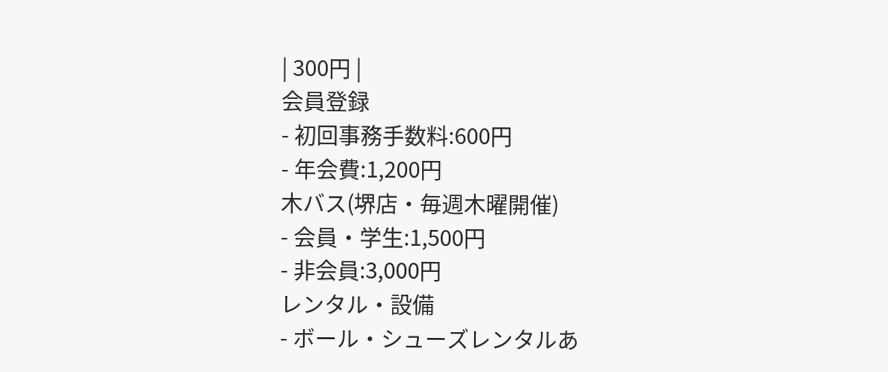| 300円 |
会員登録
- 初回事務手数料:600円
- 年会費:1,200円
木バス(堺店・毎週木曜開催)
- 会員・学生:1,500円
- 非会員:3,000円
レンタル・設備
- ボール・シューズレンタルあ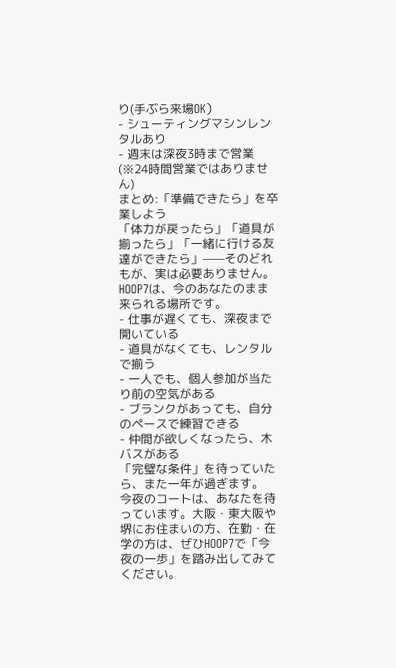り(手ぶら来場OK)
- シューティングマシンレンタルあり
- 週末は深夜3時まで営業(※24時間営業ではありません)
まとめ:「準備できたら」を卒業しよう
「体力が戻ったら」「道具が揃ったら」「一緒に行ける友達ができたら」——そのどれもが、実は必要ありません。
HOOP7は、今のあなたのまま来られる場所です。
- 仕事が遅くても、深夜まで開いている
- 道具がなくても、レンタルで揃う
- 一人でも、個人参加が当たり前の空気がある
- ブランクがあっても、自分のペースで練習できる
- 仲間が欲しくなったら、木バスがある
「完璧な条件」を待っていたら、また一年が過ぎます。
今夜のコートは、あなたを待っています。大阪・東大阪や堺にお住まいの方、在勤・在学の方は、ぜひHOOP7で「今夜の一歩」を踏み出してみてください。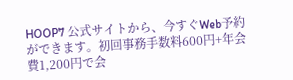HOOP7 公式サイトから、今すぐWeb予約ができます。初回事務手数料600円+年会費1,200円で会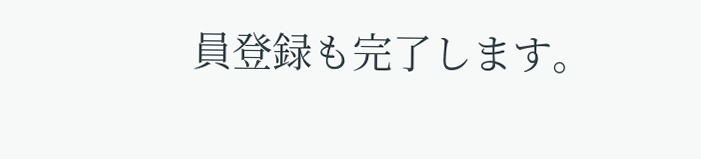員登録も完了します。